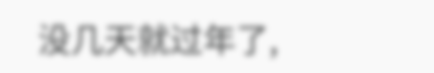没几天就过年了,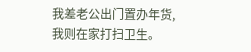我差老公出门置办年货,我则在家打扫卫生。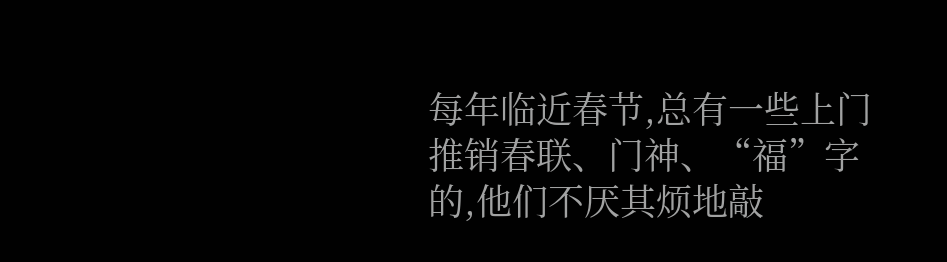每年临近春节,总有一些上门推销春联、门神、“福”字的,他们不厌其烦地敲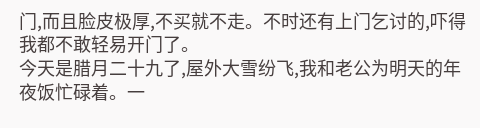门,而且脸皮极厚,不买就不走。不时还有上门乞讨的,吓得我都不敢轻易开门了。
今天是腊月二十九了,屋外大雪纷飞,我和老公为明天的年夜饭忙碌着。一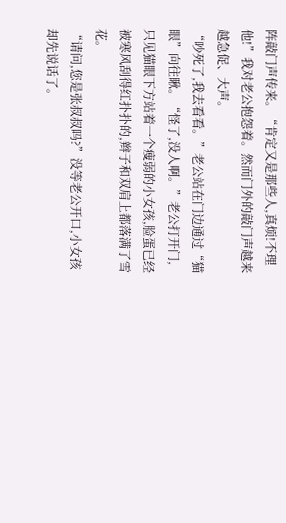阵敲门声传来。“肯定又是那些人,真烦!不理他!”我对老公抱怨着。然而门外的敲门声越来越急促、大声。
“吵死了,我去看看。”老公站在门边通过“猫眼”向往瞅。“怪了,没人啊。”老公打开门,只见猫眼下方站着一个瘦弱的小女孩,脸蛋已经被寒风刮得红扑扑的,辫子和双肩上都落满了雪花。
“请问,您是张叔叔吗?”没等老公开口,小女孩却先说话了。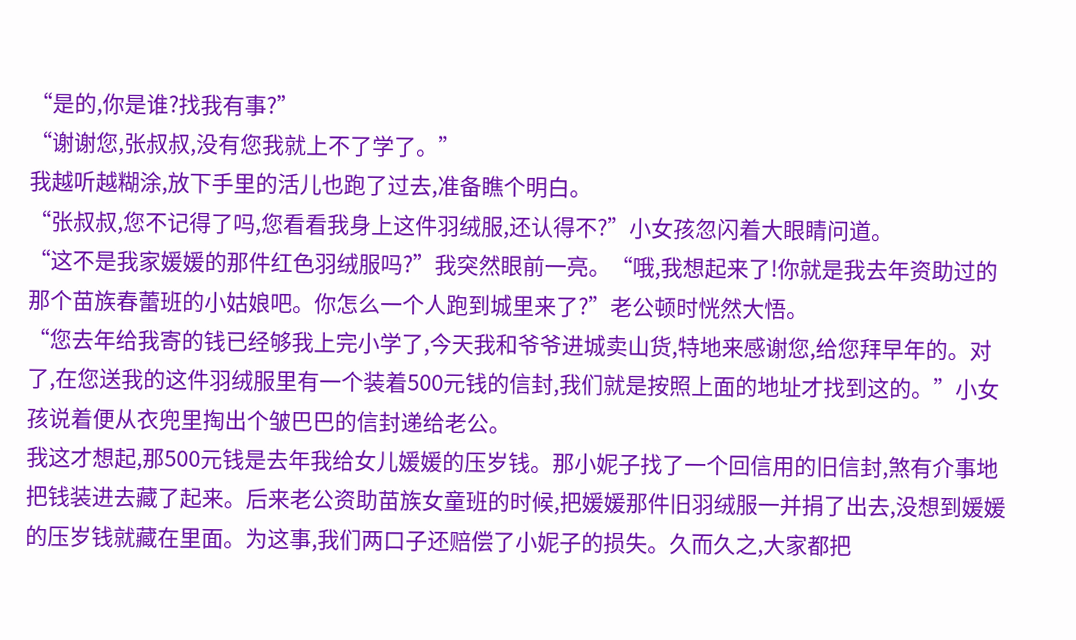“是的,你是谁?找我有事?”
“谢谢您,张叔叔,没有您我就上不了学了。”
我越听越糊涂,放下手里的活儿也跑了过去,准备瞧个明白。
“张叔叔,您不记得了吗,您看看我身上这件羽绒服,还认得不?”小女孩忽闪着大眼睛问道。
“这不是我家媛媛的那件红色羽绒服吗?”我突然眼前一亮。“哦,我想起来了!你就是我去年资助过的那个苗族春蕾班的小姑娘吧。你怎么一个人跑到城里来了?”老公顿时恍然大悟。
“您去年给我寄的钱已经够我上完小学了,今天我和爷爷进城卖山货,特地来感谢您,给您拜早年的。对了,在您送我的这件羽绒服里有一个装着500元钱的信封,我们就是按照上面的地址才找到这的。”小女孩说着便从衣兜里掏出个皱巴巴的信封递给老公。
我这才想起,那500元钱是去年我给女儿媛媛的压岁钱。那小妮子找了一个回信用的旧信封,煞有介事地把钱装进去藏了起来。后来老公资助苗族女童班的时候,把媛媛那件旧羽绒服一并捐了出去,没想到媛媛的压岁钱就藏在里面。为这事,我们两口子还赔偿了小妮子的损失。久而久之,大家都把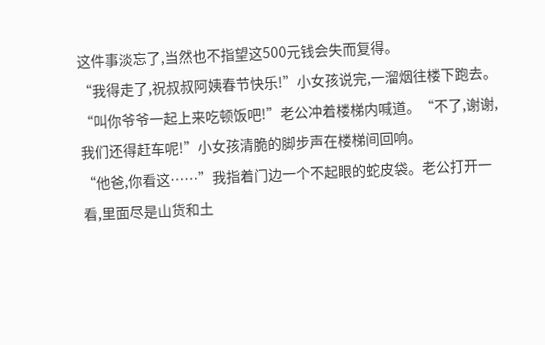这件事淡忘了,当然也不指望这500元钱会失而复得。
“我得走了,祝叔叔阿姨春节快乐!”小女孩说完,一溜烟往楼下跑去。“叫你爷爷一起上来吃顿饭吧!”老公冲着楼梯内喊道。“不了,谢谢,我们还得赶车呢!”小女孩清脆的脚步声在楼梯间回响。
“他爸,你看这……”我指着门边一个不起眼的蛇皮袋。老公打开一看,里面尽是山货和土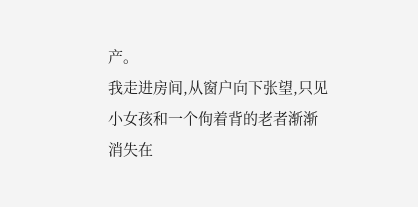产。
我走进房间,从窗户向下张望,只见小女孩和一个佝着背的老者渐渐消失在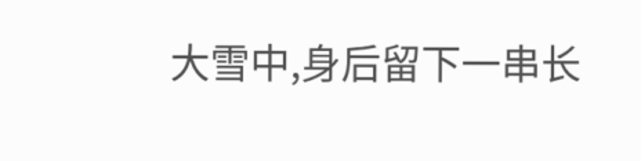大雪中,身后留下一串长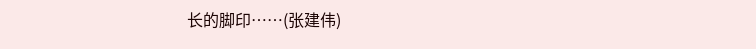长的脚印……(张建伟)